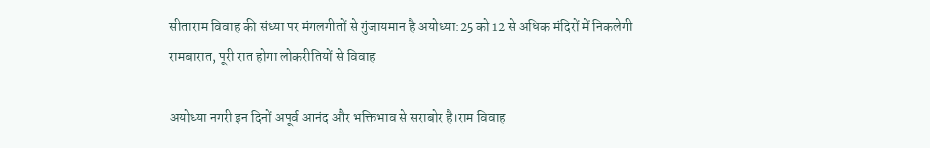सीताराम विवाह की संध्या पर मंगलगीतों से गुंजायमान है अयोध्या:25 को 12 से अधिक मंदिरों में निकलेगी रामबारात, पूरी रात होगा लोकरीतियों से विवाह

अयोध्या नगरी इन दिनों अपूर्व आनंद और भक्तिभाव से सराबोर है।राम विवाह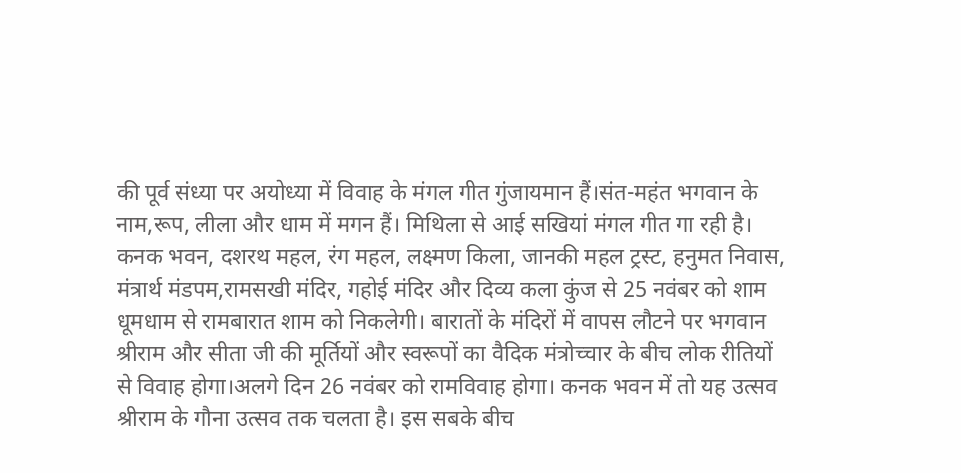की पूर्व संध्या पर अयोध्या में विवाह के मंगल गीत गुंजायमान हैं।संत-महंत भगवान के नाम,रूप, लीला और धाम में मगन हैं। मिथिला से आई सखियां मंगल गीत गा रही है। कनक भवन, दशरथ महल, रंग महल, लक्ष्मण किला, जानकी महल ट्रस्ट, हनुमत निवास, मंत्रार्थ मंडपम,रामसखी मंदिर, गहोई मंदिर और दिव्य कला कुंज से 25 नवंबर को शाम धूमधाम से रामबारात शाम को निकलेगी। बारातों के मंदिरों में वापस लौटने पर भगवान श्रीराम और सीता जी की मूर्तियों और स्वरूपों का वैदिक मंत्रोच्चार के बीच लोक रीतियों से विवाह होगा।अलगे दिन 26 नवंबर को रामविवाह होगा। कनक भवन में तो यह उत्सव श्रीराम के गौना उत्सव तक चलता है। इस सबके बीच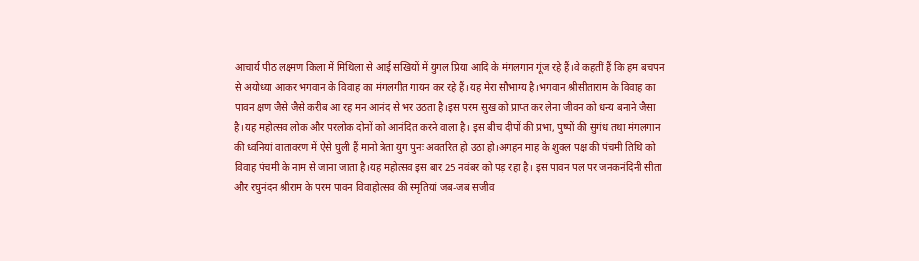आचार्य पीठ लक्ष्मण किला में मिथिला से आई सखियों में युगल प्रिया आदि के मंगलगान गूंज रहे हैं।वे कहतीं हैं कि हम बचपन से अयोध्या आकर भगवान के विवाह का मंगलगीत गायन कर रहे हैं।यह मेरा सौभाग्य है।भगवान श्रीसीताराम के विवाह का पावन क्षण जैसे जैसे करीब आ रह मन आनंद से भर उठता है।इस परम सुख को प्राप्त कर लेना जीवन को धन्य बनाने जैसा है।यह महोत्सव लोक और परलोक दोनों को आनंदित करने वाला है। इस बीच दीपों की प्रभा, पुष्पों की सुगंध तथा मंगलगान की ध्वनियां वातावरण में ऐसे घुली हैं मानो त्रेता युग पुनः अवतरित हो उठा हो।अगहन माह के शुक्ल पक्ष की पंचमी तिथि को विवाह पंचमी के नाम से जाना जाता है।यह महोत्सव इस बार 25 नवंबर को पड़ रहा है। इस पावन पल पर जनकनंदिनी सीता और रघुनंदन श्रीराम के परम पावन विवाहोत्सव की स्मृतियां जब-जब सजीव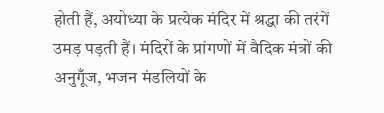होती हैं, अयोध्या के प्रत्येक मंदिर में श्रद्धा की तरंगें उमड़ पड़ती हैं। मंदिरों के प्रांगणों में वैदिक मंत्रों की अनुगूँज, भजन मंडलियों के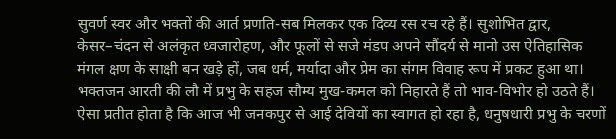सुवर्ण स्वर और भक्तों की आर्त प्रणति-सब मिलकर एक दिव्य रस रच रहे हैं। सुशोभित द्वार, केसर–चंदन से अलंकृत ध्वजारोहण, और फूलों से सजे मंडप अपने सौंदर्य से मानो उस ऐतिहासिक मंगल क्षण के साक्षी बन खड़े हों, जब धर्म, मर्यादा और प्रेम का संगम विवाह रूप में प्रकट हुआ था। भक्तजन आरती की लौ में प्रभु के सहज सौम्य मुख-कमल को निहारते हैं तो भाव-विभोर हो उठते हैं। ऐसा प्रतीत होता है कि आज भी जनकपुर से आई देवियों का स्वागत हो रहा है, धनुषधारी प्रभु के चरणों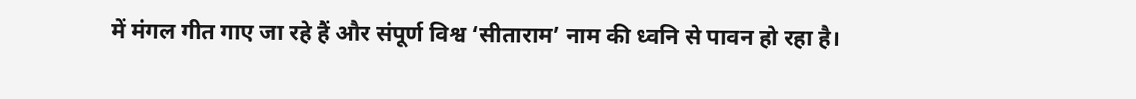में मंगल गीत गाए जा रहे हैं और संपूर्ण विश्व ‘सीताराम’ नाम की ध्वनि से पावन हो रहा है।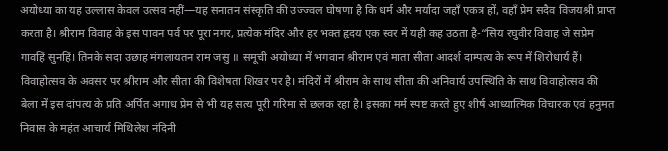अयोध्या का यह उल्लास केवल उत्सव नहीं—यह सनातन संस्कृति की उज्ज्वल घोषणा है कि धर्म और मर्यादा जहाँ एकत्र हों, वहाँ प्रेम सदैव विजयश्री प्राप्त करता है। श्रीराम विवाह के इस पावन पर्व पर पूरा नगर, प्रत्येक मंदिर और हर भक्त हृदय एक स्वर में यही कह उठता है-“सिय रघुवीर विवाह जे सप्रेम गावहिं सुनहिं। तिनके सदा उछाह मंगलायतन राम जसु ॥ समूची अयोध्या में भगवान श्रीराम एवं माता सीता आदर्श दाम्पत्य के रूप में शिरोधार्य हैं। विवाहोत्सव के अवसर पर श्रीराम और सीता की विशेषता शिखर पर है। मंदिरों में श्रीराम के साथ सीता की अनिवार्य उपस्थिति के साथ विवाहोत्सव की बेला में इस दांपत्य के प्रति अर्पित अगाध प्रेम से भी यह सत्य पूरी गरिमा से छलक रहा है। इसका मर्म स्पष्ट करते हुए शीर्ष आध्यात्मिक विचारक एवं हनुमत निवास के महंत आचार्य मिथिलेश नंदिनी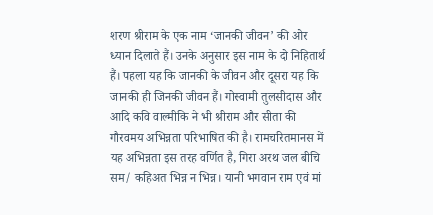शरण श्रीराम के एक नाम ‘जानकी जीवन’ की ओर ध्यान दिलाते हैं। उनके अनुसार इस नाम के दो निहितार्थ हैं। पहला यह कि जानकी के जीवन और दूसरा यह कि जानकी ही जिनकी जीवन हैं। गोस्वामी तुलसीदास और आदि कवि वाल्मीकि ने भी श्रीराम और सीता की गौरवमय अभिन्नता परिभाषित की है। रामचरितमानस में यह अभिन्नता इस तरह वर्णित है, गिरा अरथ जल बीचि सम/ कहिअत भिन्न न भिन्न। यानी भगवान राम एवं मां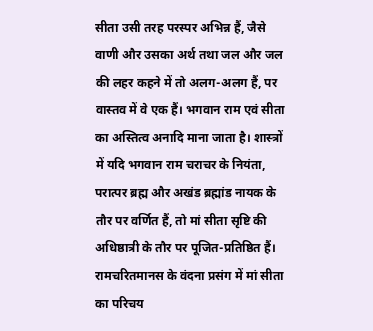सीता उसी तरह परस्पर अभिन्न हैं, जैसे वाणी और उसका अर्थ तथा जल और जल की लहर कहने में तो अलग-अलग हैं, पर वास्तव में वे एक हैं। भगवान राम एवं सीता का अस्तित्व अनादि माना जाता है। शास्त्रों में यदि भगवान राम चराचर के नियंता, परात्पर ब्रह्म और अखंड ब्रह्मांड नायक के तौर पर वर्णित हैं, तो मां सीता सृष्टि की अधिष्ठात्री के तौर पर पूजित-प्रतिष्ठित हैं। रामचरितमानस के वंदना प्रसंग में मां सीता का परिचय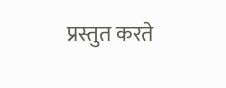प्रस्तुत करते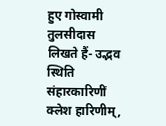हुए गोस्वामी तुलसीदास लिखते हैं- उद्भव स्थिति संहारकारिणीं क्लेश हारिणीम्,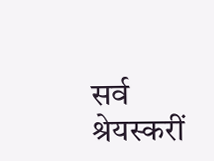सर्व श्रेयस्करीं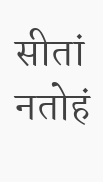सीतां नतोहं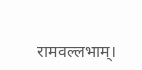रामवल्लभाम्।